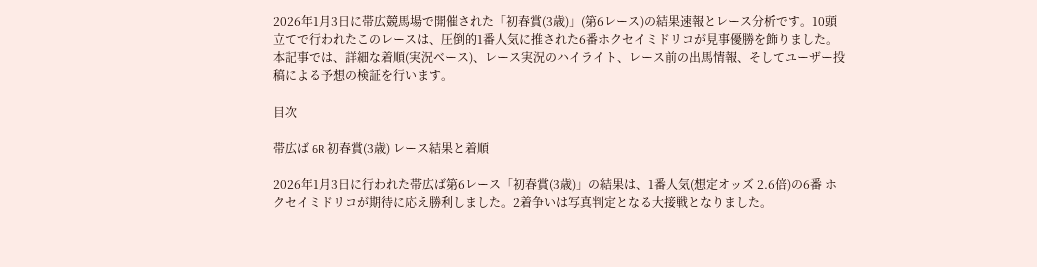2026年1月3日に帯広競馬場で開催された「初春賞(3歳)」(第6レース)の結果速報とレース分析です。10頭立てで行われたこのレースは、圧倒的1番人気に推された6番ホクセイミドリコが見事優勝を飾りました。本記事では、詳細な着順(実況ベース)、レース実況のハイライト、レース前の出馬情報、そしてユーザー投稿による予想の検証を行います。

目次

帯広ば 6R 初春賞(3歳) レース結果と着順

2026年1月3日に行われた帯広ば第6レース「初春賞(3歳)」の結果は、1番人気(想定オッズ 2.6倍)の6番 ホクセイミドリコが期待に応え勝利しました。2着争いは写真判定となる大接戦となりました。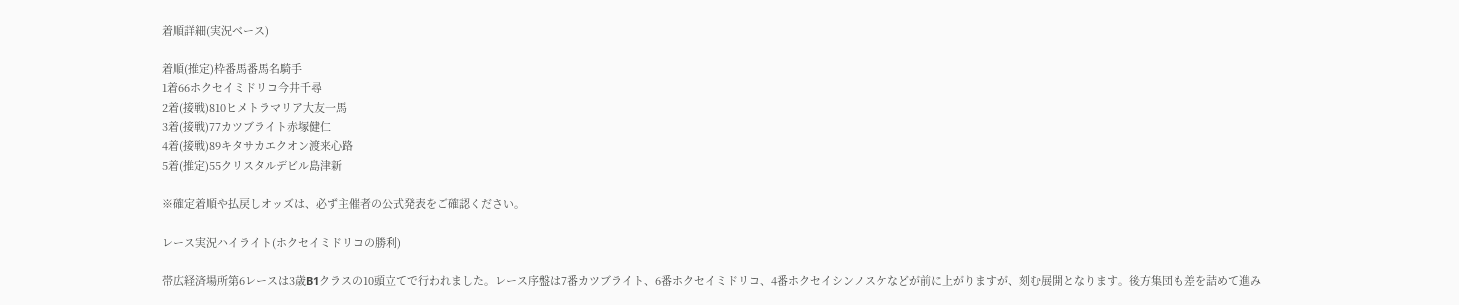着順詳細(実況ベース)

着順(推定)枠番馬番馬名騎手
1着66ホクセイミドリコ今井千尋
2着(接戦)810ヒメトラマリア大友一馬
3着(接戦)77カツブライト赤塚健仁
4着(接戦)89キタサカエクオン渡来心路
5着(推定)55クリスタルデビル島津新

※確定着順や払戻しオッズは、必ず主催者の公式発表をご確認ください。

レース実況ハイライト(ホクセイミドリコの勝利)

帯広経済場所第6レースは3歳B1クラスの10頭立てで行われました。レース序盤は7番カツブライト、6番ホクセイミドリコ、4番ホクセイシンノスケなどが前に上がりますが、刻む展開となります。後方集団も差を詰めて進み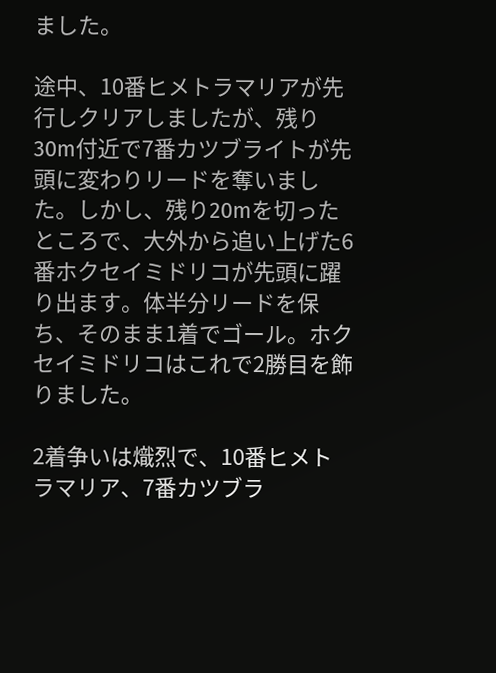ました。

途中、10番ヒメトラマリアが先行しクリアしましたが、残り30m付近で7番カツブライトが先頭に変わりリードを奪いました。しかし、残り20mを切ったところで、大外から追い上げた6番ホクセイミドリコが先頭に躍り出ます。体半分リードを保ち、そのまま1着でゴール。ホクセイミドリコはこれで2勝目を飾りました。

2着争いは熾烈で、10番ヒメトラマリア、7番カツブラ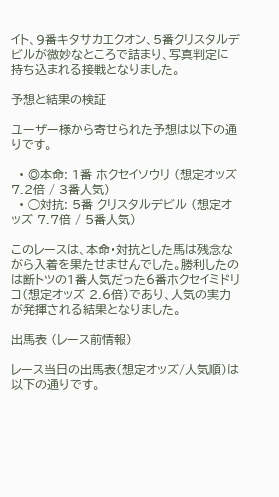イト、9番キタサカエクオン、5番クリスタルデビルが微妙なところで詰まり、写真判定に持ち込まれる接戦となりました。

予想と結果の検証

ユーザー様から寄せられた予想は以下の通りです。

  • ◎本命: 1番 ホクセイソウリ (想定オッズ 7.2倍 / 3番人気)
  • ◯対抗: 5番 クリスタルデビル (想定オッズ 7.7倍 / 5番人気)

このレースは、本命・対抗とした馬は残念ながら入着を果たせませんでした。勝利したのは断トツの1番人気だった6番ホクセイミドリコ(想定オッズ 2.6倍)であり、人気の実力が発揮される結果となりました。

出馬表 (レース前情報)

レース当日の出馬表(想定オッズ/人気順)は以下の通りです。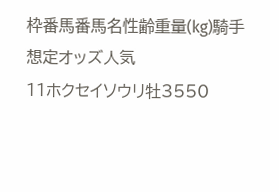枠番馬番馬名性齢重量(kg)騎手想定オッズ人気
11ホクセイソウリ牡3550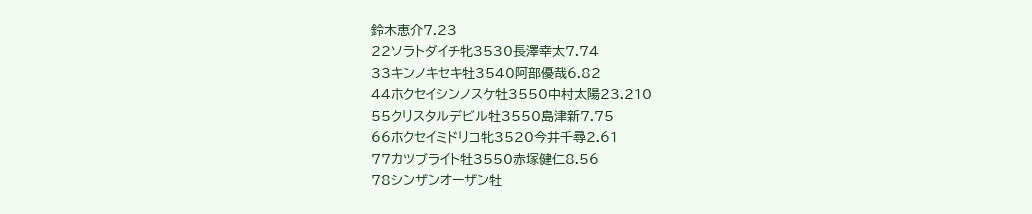鈴木恵介7.23
22ソラトダイチ牝3530長澤幸太7.74
33キンノキセキ牡3540阿部優哉6.82
44ホクセイシンノスケ牡3550中村太陽23.210
55クリスタルデビル牡3550島津新7.75
66ホクセイミドリコ牝3520今井千尋2.61
77カツブライト牡3550赤塚健仁8.56
78シンザンオーザン牡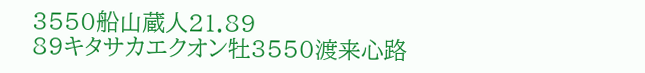3550船山蔵人21.89
89キタサカエクオン牡3550渡来心路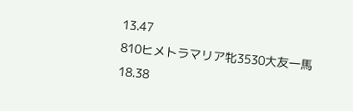13.47
810ヒメトラマリア牝3530大友一馬18.38